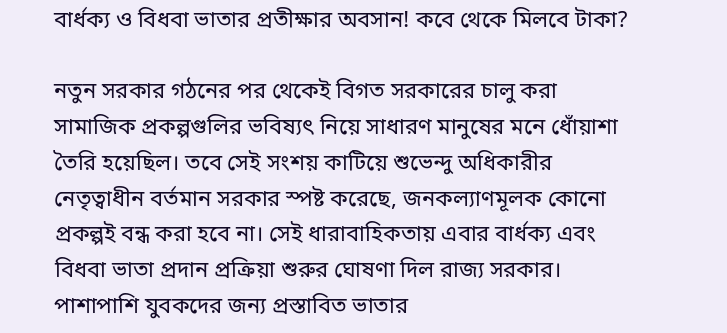বার্ধক্য ও বিধবা ভাতার প্রতীক্ষার অবসান! কবে থেকে মিলবে টাকা?

নতুন সরকার গঠনের পর থেকেই বিগত সরকারের চালু করা সামাজিক প্রকল্পগুলির ভবিষ্যৎ নিয়ে সাধারণ মানুষের মনে ধোঁয়াশা তৈরি হয়েছিল। তবে সেই সংশয় কাটিয়ে শুভেন্দু অধিকারীর নেতৃত্বাধীন বর্তমান সরকার স্পষ্ট করেছে, জনকল্যাণমূলক কোনো প্রকল্পই বন্ধ করা হবে না। সেই ধারাবাহিকতায় এবার বার্ধক্য এবং বিধবা ভাতা প্রদান প্রক্রিয়া শুরুর ঘোষণা দিল রাজ্য সরকার। পাশাপাশি যুবকদের জন্য প্রস্তাবিত ভাতার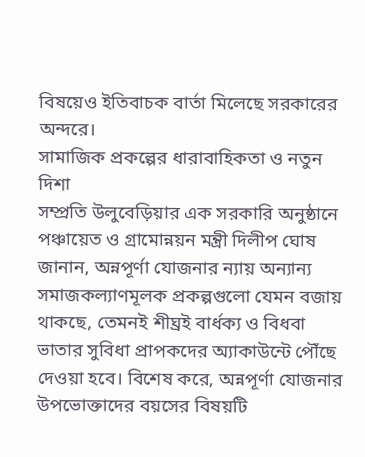বিষয়েও ইতিবাচক বার্তা মিলেছে সরকারের অন্দরে।
সামাজিক প্রকল্পের ধারাবাহিকতা ও নতুন দিশা
সম্প্রতি উলুবেড়িয়ার এক সরকারি অনুষ্ঠানে পঞ্চায়েত ও গ্রামোন্নয়ন মন্ত্রী দিলীপ ঘোষ জানান, অন্নপূর্ণা যোজনার ন্যায় অন্যান্য সমাজকল্যাণমূলক প্রকল্পগুলো যেমন বজায় থাকছে, তেমনই শীঘ্রই বার্ধক্য ও বিধবা ভাতার সুবিধা প্রাপকদের অ্যাকাউন্টে পৌঁছে দেওয়া হবে। বিশেষ করে, অন্নপূর্ণা যোজনার উপভোক্তাদের বয়সের বিষয়টি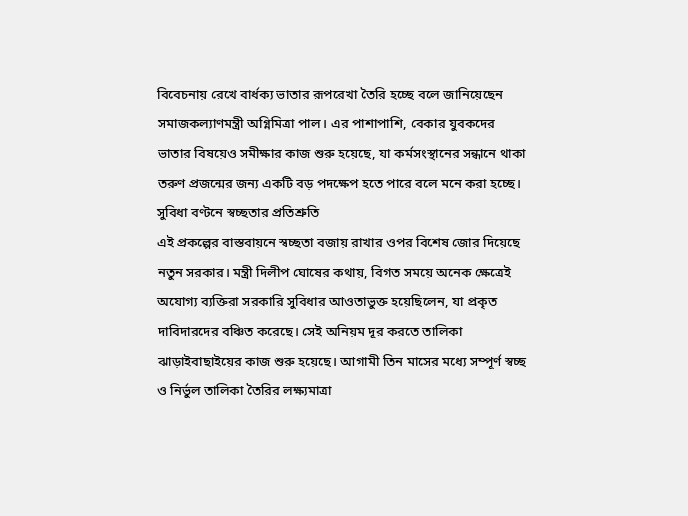বিবেচনায় রেখে বার্ধক্য ভাতার রূপরেখা তৈরি হচ্ছে বলে জানিয়েছেন সমাজকল্যাণমন্ত্রী অগ্নিমিত্রা পাল। এর পাশাপাশি, বেকার যুবকদের ভাতার বিষয়েও সমীক্ষার কাজ শুরু হয়েছে, যা কর্মসংস্থানের সন্ধানে থাকা তরুণ প্রজন্মের জন্য একটি বড় পদক্ষেপ হতে পারে বলে মনে করা হচ্ছে।
সুবিধা বণ্টনে স্বচ্ছতার প্রতিশ্রুতি
এই প্রকল্পের বাস্তবায়নে স্বচ্ছতা বজায় রাখার ওপর বিশেষ জোর দিয়েছে নতুন সরকার। মন্ত্রী দিলীপ ঘোষের কথায়, বিগত সময়ে অনেক ক্ষেত্রেই অযোগ্য ব্যক্তিরা সরকারি সুবিধার আওতাভুক্ত হয়েছিলেন, যা প্রকৃত দাবিদারদের বঞ্চিত করেছে। সেই অনিয়ম দূর করতে তালিকা ঝাড়াইবাছাইয়ের কাজ শুরু হয়েছে। আগামী তিন মাসের মধ্যে সম্পূর্ণ স্বচ্ছ ও নির্ভুল তালিকা তৈরির লক্ষ্যমাত্রা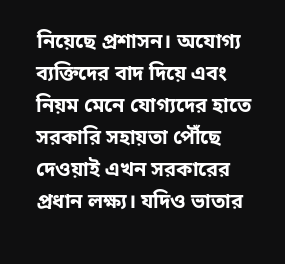নিয়েছে প্রশাসন। অযোগ্য ব্যক্তিদের বাদ দিয়ে এবং নিয়ম মেনে যোগ্যদের হাতে সরকারি সহায়তা পৌঁছে দেওয়াই এখন সরকারের প্রধান লক্ষ্য। যদিও ভাতার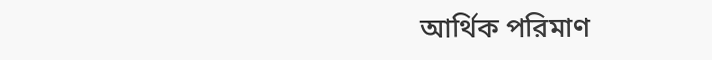আর্থিক পরিমাণ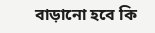বাড়ানো হবে কি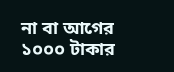না বা আগের ১০০০ টাকার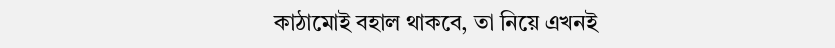কাঠামোই বহাল থাকবে, তা নিয়ে এখনই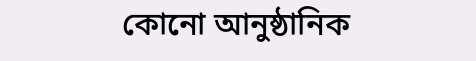কোনো আনুষ্ঠানিক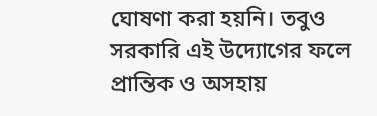ঘোষণা করা হয়নি। তবুও সরকারি এই উদ্যোগের ফলে প্রান্তিক ও অসহায়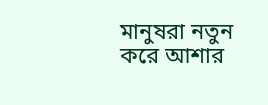মানুষরা নতুন করে আশার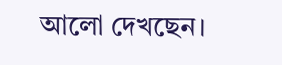আলো দেখছেন।